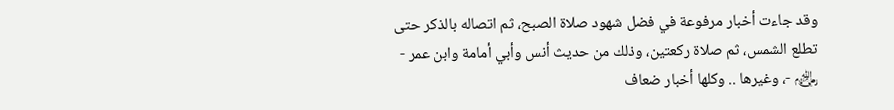وقد جاءت أخبار مرفوعة في فضل شهود صلاة الصبح، ثم اتصاله بالذكر حتى تطلع الشمس، ثم صلاة ركعتين، وذلك من حديث أنس وأبي أمامة وابن عمر - ﵃ -، وغيرها .. وكلها أخبار ضعاف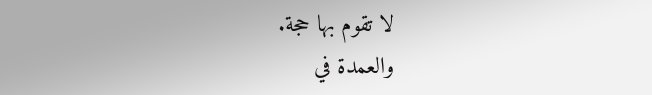لا تقوم بها حجة.
والعمدة في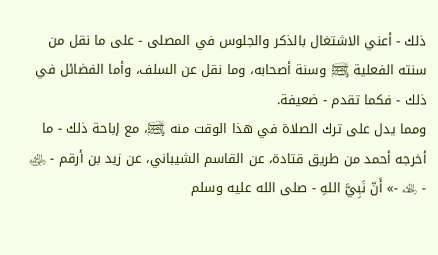ذلك - أعني الاشتغال بالذكر والجلوس في المصلى - على ما نقل من سنته الفعلية ﵊ وسنة أصحابه، وما نقل عن السلف، وأما الفضائل في ذلك - فكما تقدم - ضعيفة.
ومما يدل على ترك الصلاة في هذا الوقت منه ﵊، مع إباحة ذلك - ما أخرجه أحمد من طريق قتادة، عن القاسم الشيباني، عن زيد بن أرقم - ﵁ - ﵀ -» أَنّ نَبِيَّ اللهِ - صلى الله عليه وسلم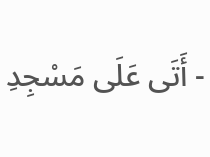- أَتَى عَلَى مَسْجِدِ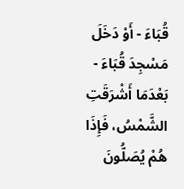قُبَاءَ - أَوْ دَخَلَ مَسْجِدَ قُبَاءَ - بَعْدَمَا أَشْرَقَتِ الشَّمْسُ، فَإِذَا هُمْ يُصَلُّونَ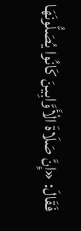فَقَالَ: «إِنَّ صَلَاةَ الْأَوَّابِينَ كَانُوا يُصَلُّونَهَا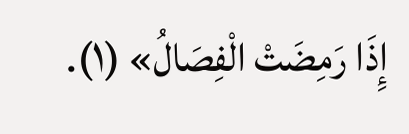إِذَا رَمِضَتْ الْفِصَالُ» (١).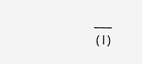___
(١)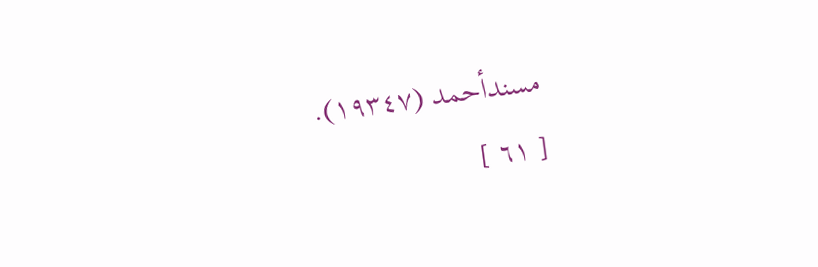مسندأحمد (١٩٣٤٧).
[ ٦١ ]